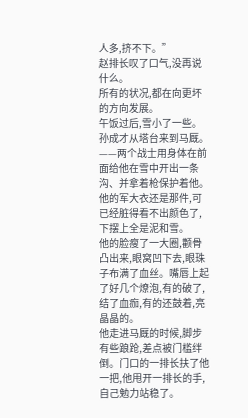人多,挤不下。”
赵排长叹了口气,没再说什么。
所有的状况,都在向更坏的方向发展。
午饭过后,雪小了一些。
孙成才从塔台来到马厩。
——两个战士用身体在前面给他在雪中开出一条沟、并拿着枪保护着他。
他的军大衣还是那件,可已经脏得看不出颜色了,下摆上全是泥和雪。
他的脸瘦了一大圈,颧骨凸出来,眼窝凹下去,眼珠子布满了血丝。嘴唇上起了好几个燎泡,有的破了,结了血痂,有的还鼓着,亮晶晶的。
他走进马厩的时候,脚步有些踉跄,差点被门槛绊倒。门口的一排长扶了他一把,他甩开一排长的手,自己勉力站稳了。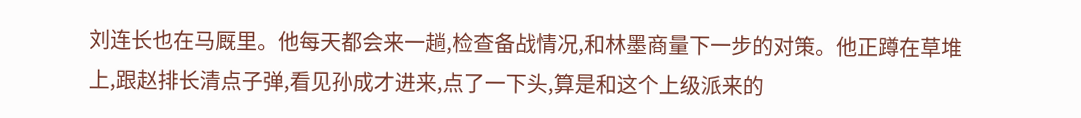刘连长也在马厩里。他每天都会来一趟,检查备战情况,和林墨商量下一步的对策。他正蹲在草堆上,跟赵排长清点子弹,看见孙成才进来,点了一下头,算是和这个上级派来的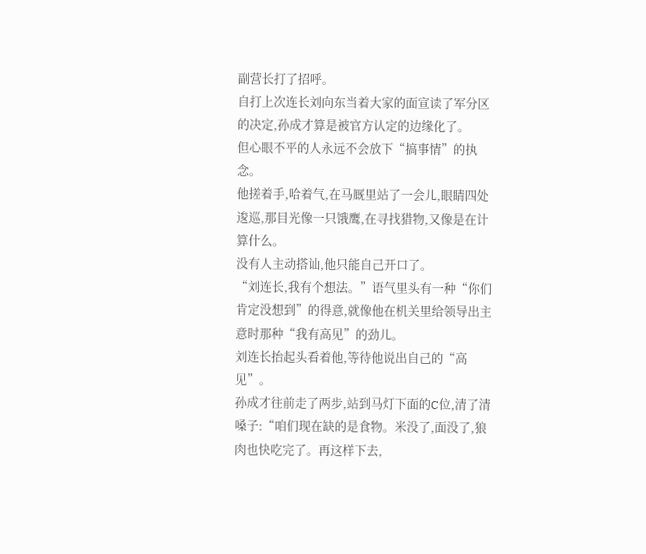副营长打了招呼。
自打上次连长刘向东当着大家的面宣读了军分区的决定,孙成才算是被官方认定的边缘化了。
但心眼不平的人永远不会放下“搞事情”的执念。
他搓着手,哈着气,在马厩里站了一会儿,眼睛四处逡巡,那目光像一只饿鹰,在寻找猎物,又像是在计算什么。
没有人主动搭讪,他只能自己开口了。
“刘连长,我有个想法。”语气里头有一种“你们肯定没想到”的得意,就像他在机关里给领导出主意时那种“我有高见”的劲儿。
刘连长抬起头看着他,等待他说出自己的“高见”。
孙成才往前走了两步,站到马灯下面的C位,清了清嗓子:“咱们现在缺的是食物。米没了,面没了,狼肉也快吃完了。再这样下去,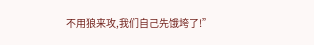不用狼来攻,我们自己先饿垮了!”